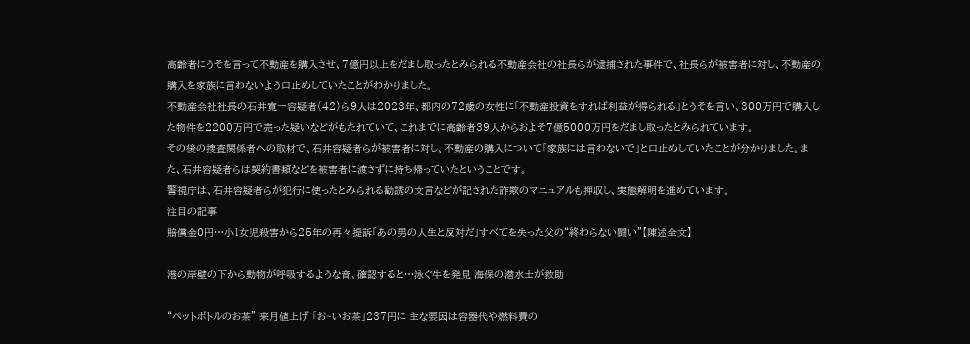高齢者にうそを言って不動産を購入させ、7億円以上をだまし取ったとみられる不動産会社の社長らが逮捕された事件で、社長らが被害者に対し、不動産の購入を家族に言わないよう口止めしていたことがわかりました。
不動産会社社長の石井寛一容疑者(42)ら9人は2023年、都内の72歳の女性に「不動産投資をすれば利益が得られる」とうそを言い、300万円で購入した物件を2200万円で売った疑いなどがもたれていて、これまでに高齢者39人からおよそ7億5000万円をだまし取ったとみられています。
その後の捜査関係者への取材で、石井容疑者らが被害者に対し、不動産の購入について「家族には言わないで」と口止めしていたことが分かりました。また、石井容疑者らは契約書類などを被害者に渡さずに持ち帰っていたということです。
警視庁は、石井容疑者らが犯行に使ったとみられる勧誘の文言などが記された詐欺のマニュアルも押収し、実態解明を進めています。
注目の記事
賠償金0円…小1女児殺害から25年の再々提訴「あの男の人生と反対だ」すべてを失った父の“終わらない闘い”【陳述全文】

港の岸壁の下から動物が呼吸するような音、確認すると…泳ぐ牛を発見 海保の潜水士が救助

“ペットボトルのお茶” 来月値上げ 「お~いお茶」237円に 主な要因は容器代や燃料費の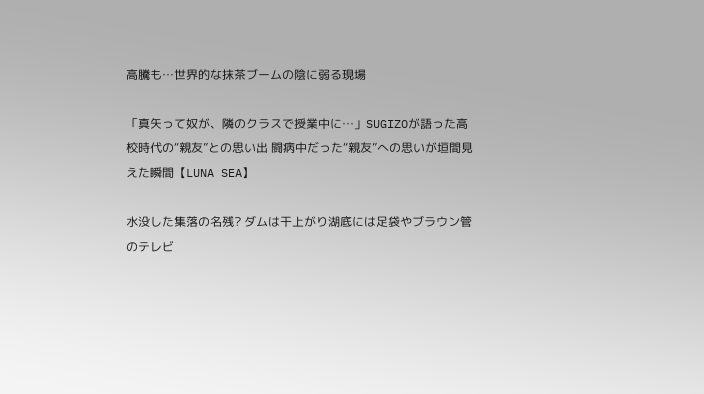高騰も…世界的な抹茶ブームの陰に弱る現場

「真矢って奴が、隣のクラスで授業中に…」SUGIZOが語った高校時代の“親友”との思い出 闘病中だった“親友”への思いが垣間見えた瞬間【LUNA SEA】

水没した集落の名残? ダムは干上がり湖底には足袋やブラウン管のテレビ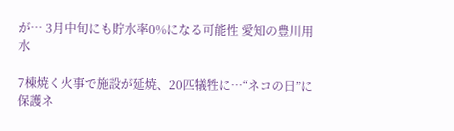が… 3月中旬にも貯水率0%になる可能性 愛知の豊川用水

7棟焼く火事で施設が延焼、20匹犠牲に…“ネコの日”に保護ネ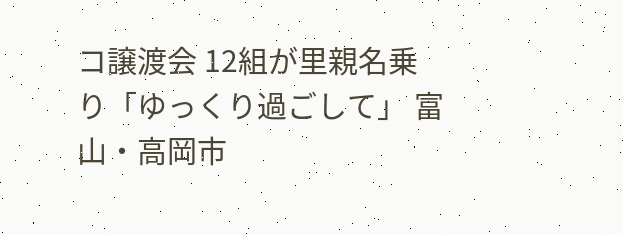コ譲渡会 12組が里親名乗り「ゆっくり過ごして」 富山・高岡市